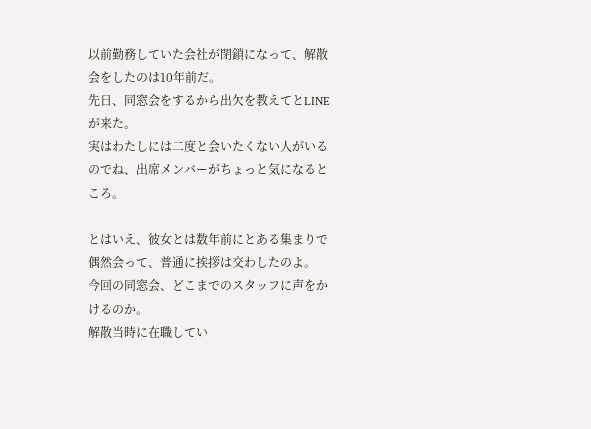以前勤務していた会社が閉鎖になって、解散会をしたのは10年前だ。
先日、同窓会をするから出欠を教えてとLINEが来た。
実はわたしには二度と会いたくない人がいるのでね、出席メンバーがちょっと気になるところ。

とはいえ、彼女とは数年前にとある集まりで偶然会って、普通に挨拶は交わしたのよ。
今回の同窓会、どこまでのスタッフに声をかけるのか。
解散当時に在職してい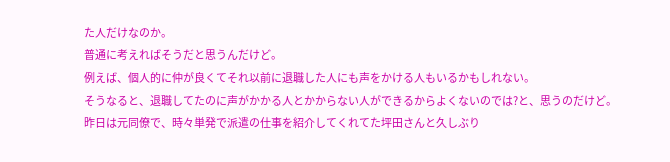た人だけなのか。
普通に考えればそうだと思うんだけど。
例えば、個人的に仲が良くてそれ以前に退職した人にも声をかける人もいるかもしれない。
そうなると、退職してたのに声がかかる人とかからない人ができるからよくないのでは?と、思うのだけど。
昨日は元同僚で、時々単発で派遣の仕事を紹介してくれてた坪田さんと久しぶり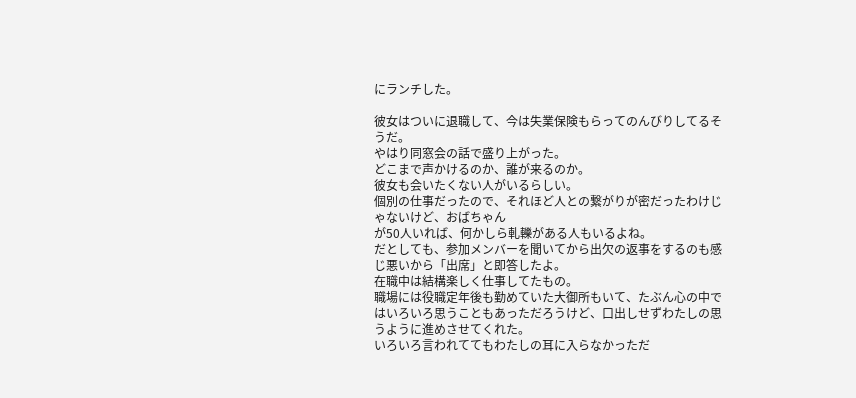にランチした。

彼女はついに退職して、今は失業保険もらってのんびりしてるそうだ。
やはり同窓会の話で盛り上がった。
どこまで声かけるのか、誰が来るのか。
彼女も会いたくない人がいるらしい。
個別の仕事だったので、それほど人との繋がりが密だったわけじゃないけど、おばちゃん
が50人いれば、何かしら軋轢がある人もいるよね。
だとしても、参加メンバーを聞いてから出欠の返事をするのも感じ悪いから「出席」と即答したよ。
在職中は結構楽しく仕事してたもの。
職場には役職定年後も勤めていた大御所もいて、たぶん心の中ではいろいろ思うこともあっただろうけど、口出しせずわたしの思うように進めさせてくれた。
いろいろ言われててもわたしの耳に入らなかっただ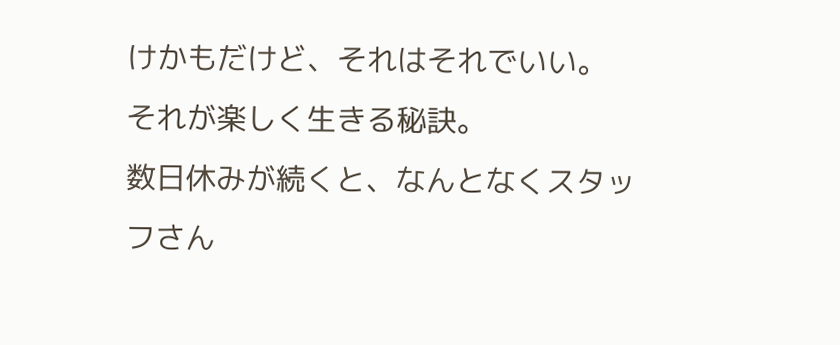けかもだけど、それはそれでいい。
それが楽しく生きる秘訣。
数日休みが続くと、なんとなくスタッフさん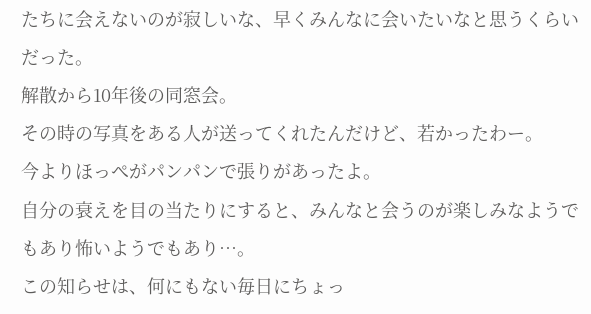たちに会えないのが寂しいな、早くみんなに会いたいなと思うくらいだった。
解散から10年後の同窓会。
その時の写真をある人が送ってくれたんだけど、若かったわー。
今よりほっぺがパンパンで張りがあったよ。
自分の衰えを目の当たりにすると、みんなと会うのが楽しみなようでもあり怖いようでもあり…。
この知らせは、何にもない毎日にちょっ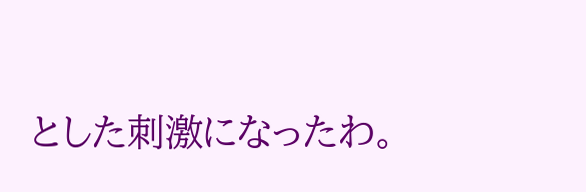とした刺激になったわ。